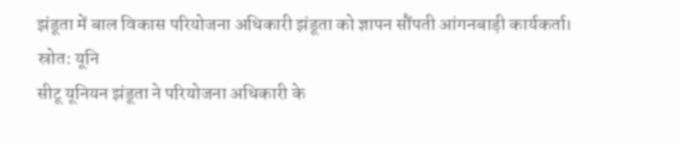झंडूता में बाल विकास परियोजना अधिकारी झंडूता को ज्ञापन सौंपती आंगनबाड़ी कार्यकर्ता। स्रोत: यूनि
सीटू यूनियन झंडूता ने परियोजना अधिकारी के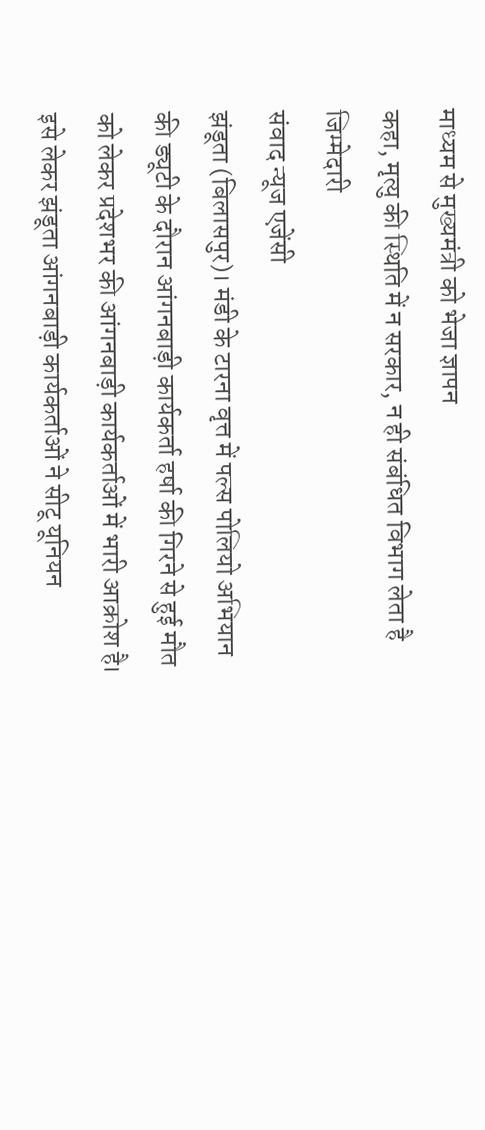माध्यम से मुख्यमंत्री को भेजा ज्ञापन
कहा, मृत्यु की स्थिति में न सरकार, न ही संबंधित विभाग लेता है जिम्मेदारी
संवाद न्यूज एजेंसी
झंडूता (बिलासपुर)। मंडी के टारना वृत्त में पल्स पोलियो अभियान की ड्यूटी के दौरान आंगनबाड़ी कार्यकर्ता हर्षा की गिरने से हुई मौत को लेकर प्रदेशभर की आंगनबाड़ी कार्यकर्ताओं में भारी आक्रोश है। इसे लेकर झंडूता आंगनबाड़ी कार्यकर्ताओं ने सीटू यूनियन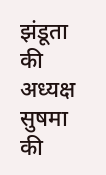झंडूता की अध्यक्ष सुषमा की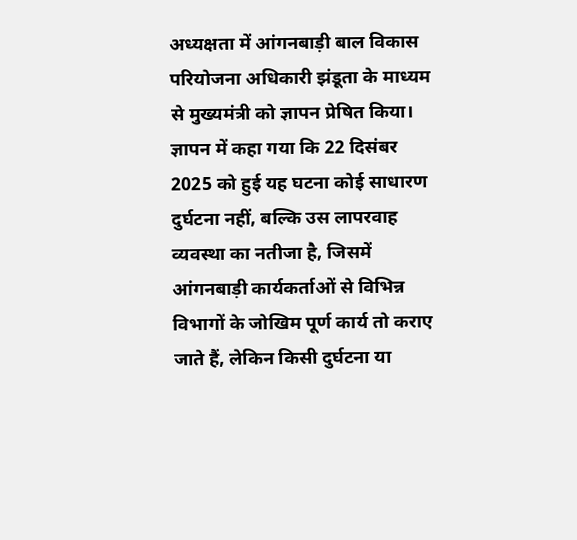अध्यक्षता में आंगनबाड़ी बाल विकास परियोजना अधिकारी झंडूता के माध्यम से मुख्यमंत्री को ज्ञापन प्रेषित किया।
ज्ञापन में कहा गया कि 22 दिसंबर 2025 को हुई यह घटना कोई साधारण दुर्घटना नहीं, बल्कि उस लापरवाह व्यवस्था का नतीजा है, जिसमें आंगनबाड़ी कार्यकर्ताओं से विभिन्न विभागों के जोखिम पूर्ण कार्य तो कराए जाते हैं, लेकिन किसी दुर्घटना या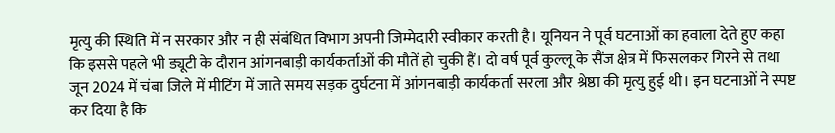मृत्यु की स्थिति में न सरकार और न ही संबंधित विभाग अपनी जिम्मेदारी स्वीकार करती है। यूनियन ने पूर्व घटनाओं का हवाला देते हुए कहा कि इससे पहले भी ड्यूटी के दौरान आंगनबाड़ी कार्यकर्ताओं की मौतें हो चुकी हैं। दो वर्ष पूर्व कुल्लू के सैंज क्षेत्र में फिसलकर गिरने से तथा जून 2024 में चंबा जिले में मीटिंग में जाते समय सड़क दुर्घटना में आंगनबाड़ी कार्यकर्ता सरला और श्रेष्ठा की मृत्यु हुई थी। इन घटनाओं ने स्पष्ट कर दिया है कि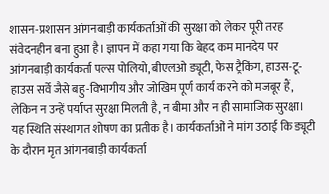शासन-प्रशासन आंगनबाड़ी कार्यकर्ताओं की सुरक्षा को लेकर पूरी तरह संवेदनहीन बना हुआ है। ज्ञापन में कहा गया कि बेहद कम मानदेय पर आंगनबाड़ी कार्यकर्ता पल्स पोलियो, बीएलओ ड्यूटी, फेस ट्रैकिंग, हाउस-टू-हाउस सर्वे जैसे बहु-विभागीय और जोखिम पूर्ण कार्य करने को मजबूर हैं, लेकिन न उन्हें पर्याप्त सुरक्षा मिलती है, न बीमा और न ही सामाजिक सुरक्षा। यह स्थिति संस्थागत शोषण का प्रतीक है। कार्यकर्ताओं ने मांग उठाई कि ड्यूटी के दौरान मृत आंगनबाड़ी कार्यकर्ता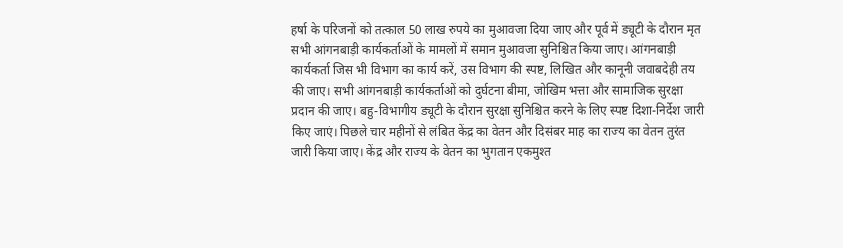हर्षा के परिजनों को तत्काल 50 लाख रुपये का मुआवजा दिया जाए और पूर्व में ड्यूटी के दौरान मृत सभी आंगनबाड़ी कार्यकर्ताओं के मामलों में समान मुआवजा सुनिश्चित किया जाए। आंगनबाड़ी कार्यकर्ता जिस भी विभाग का कार्य करें, उस विभाग की स्पष्ट, लिखित और कानूनी जवाबदेही तय की जाए। सभी आंगनबाड़ी कार्यकर्ताओं को दुर्घटना बीमा, जोखिम भत्ता और सामाजिक सुरक्षा प्रदान की जाए। बहु-विभागीय ड्यूटी के दौरान सुरक्षा सुनिश्चित करने के लिए स्पष्ट दिशा-निर्देश जारी किए जाएं। पिछले चार महीनों से लंबित केंद्र का वेतन और दिसंबर माह का राज्य का वेतन तुरंत जारी किया जाए। केंद्र और राज्य के वेतन का भुगतान एकमुश्त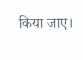किया जाए।